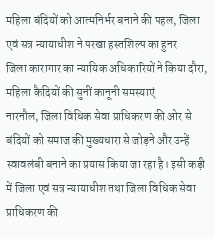महिला बंदियों को आत्मनिर्भर बनाने की पहल, जिला एवं सत्र न्यायाधीश ने परखा हस्तशिल्प का हुनर
जिला कारागार का न्यायिक अधिकारियों ने किया दौरा, महिला कैदियों की सुनीं कानूनी समस्याएं
नारनौल, जिला विधिक सेवा प्राधिकरण की ओर से बंदियों को समाज की मुख्यधारा से जोड़ने और उन्हें स्वावलंबी बनाने का प्रयास किया जा रहा है। इसी कड़ी में जिला एवं सत्र न्यायाधीश तथा जिला विधिक सेवा प्राधिकरण की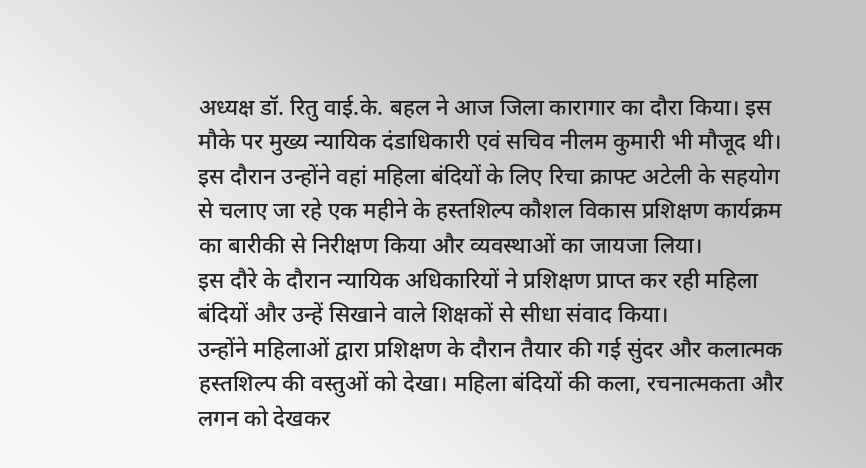अध्यक्ष डॉ. रितु वाई.के. बहल ने आज जिला कारागार का दौरा किया। इस मौके पर मुख्य न्यायिक दंडाधिकारी एवं सचिव नीलम कुमारी भी मौजूद थी।
इस दौरान उन्होंने वहां महिला बंदियों के लिए रिचा क्राफ्ट अटेली के सहयोग से चलाए जा रहे एक महीने के हस्तशिल्प कौशल विकास प्रशिक्षण कार्यक्रम का बारीकी से निरीक्षण किया और व्यवस्थाओं का जायजा लिया।
इस दौरे के दौरान न्यायिक अधिकारियों ने प्रशिक्षण प्राप्त कर रही महिला बंदियों और उन्हें सिखाने वाले शिक्षकों से सीधा संवाद किया।
उन्होंने महिलाओं द्वारा प्रशिक्षण के दौरान तैयार की गई सुंदर और कलात्मक हस्तशिल्प की वस्तुओं को देखा। महिला बंदियों की कला, रचनात्मकता और लगन को देखकर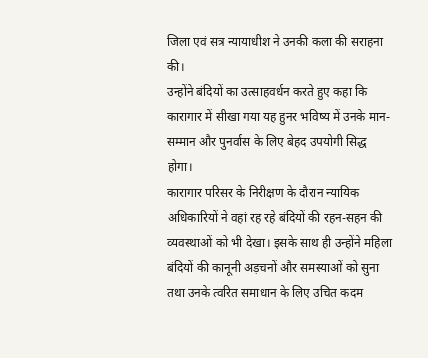जिला एवं सत्र न्यायाधीश ने उनकी कला की सराहना की।
उन्होंने बंदियों का उत्साहवर्धन करते हुए कहा कि कारागार में सीखा गया यह हुनर भविष्य में उनके मान-सम्मान और पुनर्वास के लिए बेहद उपयोगी सिद्ध होगा।
कारागार परिसर के निरीक्षण के दौरान न्यायिक अधिकारियों ने वहां रह रहे बंदियों की रहन-सहन की व्यवस्थाओं को भी देखा। इसके साथ ही उन्होंने महिला बंदियों की कानूनी अड़चनों और समस्याओं को सुना तथा उनके त्वरित समाधान के लिए उचित कदम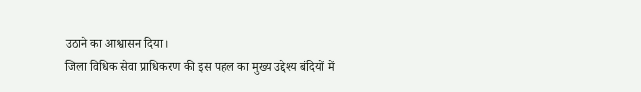उठाने का आश्वासन दिया।
जिला विधिक सेवा प्राधिकरण की इस पहल का मुख्य उद्देश्य बंदियों में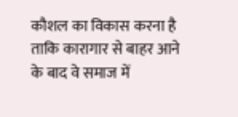कौशल का विकास करना है ताकि कारागार से बाहर आने के बाद वे समाज में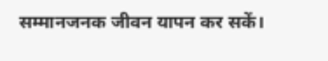सम्मानजनक जीवन यापन कर सकें।